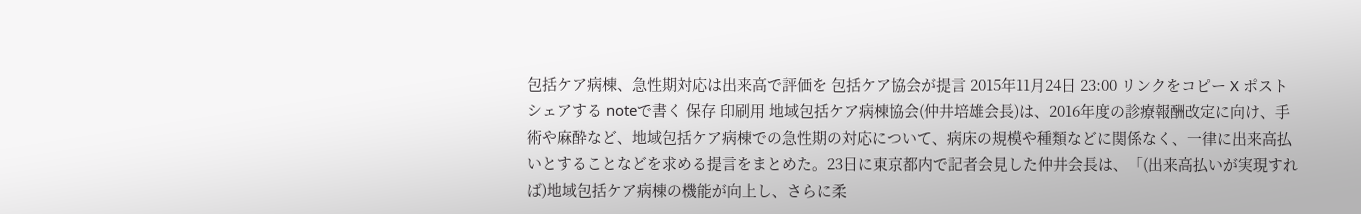包括ケア病棟、急性期対応は出来高で評価を 包括ケア協会が提言 2015年11月24日 23:00 リンクをコピー X ポスト シェアする noteで書く 保存 印刷用 地域包括ケア病棟協会(仲井培雄会長)は、2016年度の診療報酬改定に向け、手術や麻酔など、地域包括ケア病棟での急性期の対応について、病床の規模や種類などに関係なく、一律に出来高払いとすることなどを求める提言をまとめた。23日に東京都内で記者会見した仲井会長は、「(出来高払いが実現すれば)地域包括ケア病棟の機能が向上し、さらに柔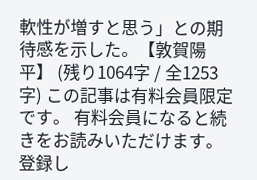軟性が増すと思う」との期待感を示した。【敦賀陽平】 (残り1064字 / 全1253字) この記事は有料会員限定です。 有料会員になると続きをお読みいただけます。 登録し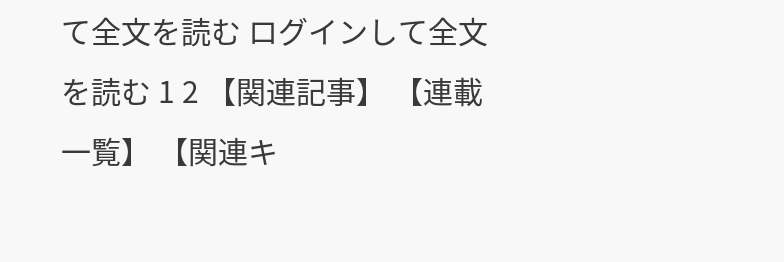て全文を読む ログインして全文を読む 1 2 【関連記事】 【連載一覧】 【関連キ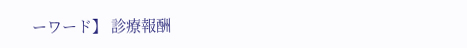ーワード】 診療報酬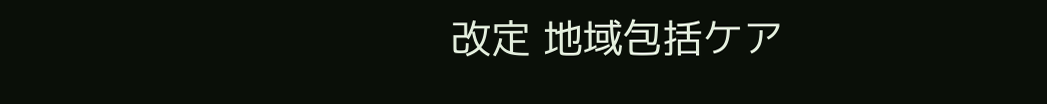改定 地域包括ケア